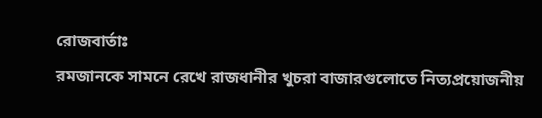রোজবার্তাঃ
রমজানকে সামনে রেখে রাজধানীর খুচরা বাজারগুলোতে নিত্যপ্রয়োজনীয়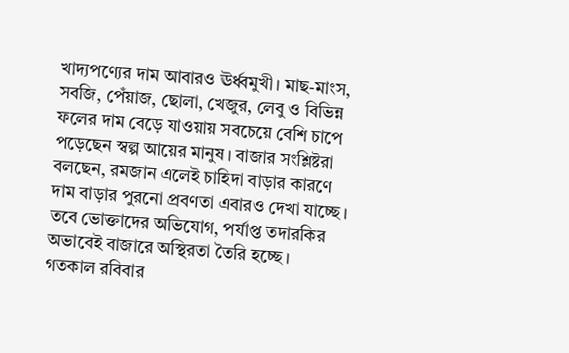খাদ্যপণ্যের দাম আবারও ঊর্ধ্বমুখী। মাছ-মাংস, সবজি, পেঁয়াজ, ছোলা, খেজুর, লেবু ও বিভিন্ন ফলের দাম বেড়ে যাওয়ায় সবচেয়ে বেশি চাপে পড়েছেন স্বল্প আয়ের মানুষ। বাজার সংশ্লিষ্টরা বলছেন, রমজান এলেই চাহিদা বাড়ার কারণে দাম বাড়ার পুরনো প্রবণতা এবারও দেখা যাচ্ছে। তবে ভোক্তাদের অভিযোগ, পর্যাপ্ত তদারকির অভাবেই বাজারে অস্থিরতা তৈরি হচ্ছে।
গতকাল রবিবার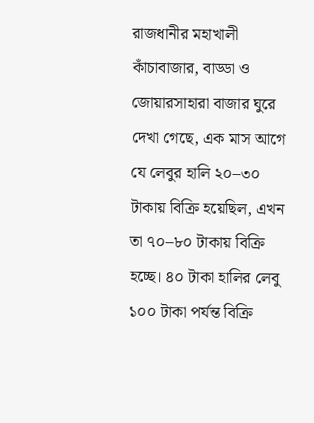রাজধানীর মহাখালী কাঁচাবাজার, বাড্ডা ও জোয়ারসাহারা বাজার ঘুরে দেখা গেছে, এক মাস আগে যে লেবুর হালি ২০–৩০ টাকায় বিক্রি হয়েছিল, এখন তা ৭০–৮০ টাকায় বিক্রি হচ্ছে। ৪০ টাকা হালির লেবু ১০০ টাকা পর্যন্ত বিক্রি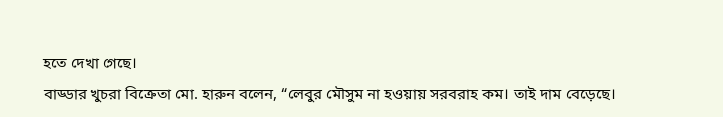হতে দেখা গেছে।
বাড্ডার খুচরা বিক্রেতা মো. হারুন বলেন, “লেবুর মৌসুম না হওয়ায় সরবরাহ কম। তাই দাম বেড়েছে।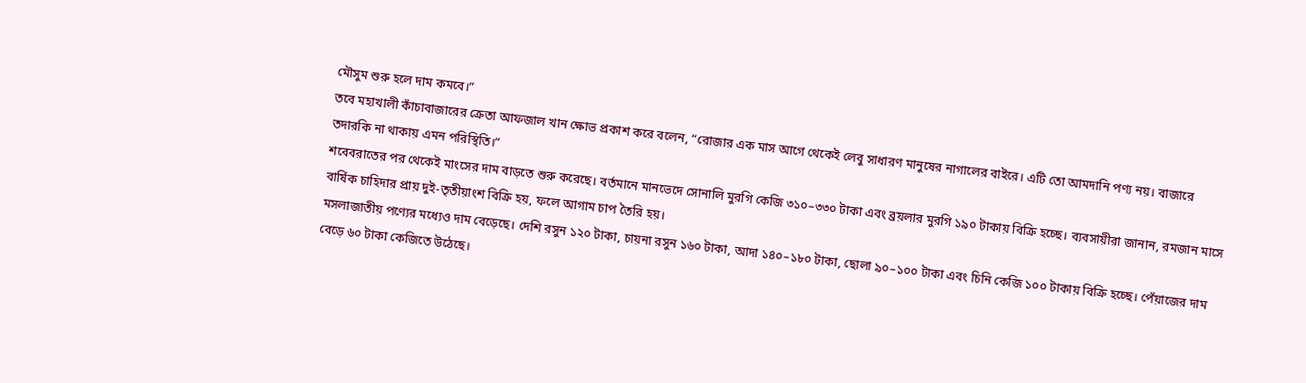মৌসুম শুরু হলে দাম কমবে।”
তবে মহাখালী কাঁচাবাজারের ক্রেতা আফজাল খান ক্ষোভ প্রকাশ করে বলেন, “রোজার এক মাস আগে থেকেই লেবু সাধারণ মানুষের নাগালের বাইরে। এটি তো আমদানি পণ্য নয়। বাজারে তদারকি না থাকায় এমন পরিস্থিতি।”
শবেবরাতের পর থেকেই মাংসের দাম বাড়তে শুরু করেছে। বর্তমানে মানভেদে সোনালি মুরগি কেজি ৩১০–৩৩০ টাকা এবং ব্রয়লার মুরগি ১৯০ টাকায় বিক্রি হচ্ছে। ব্যবসায়ীরা জানান, রমজান মাসে বার্ষিক চাহিদার প্রায় দুই-তৃতীয়াংশ বিক্রি হয়, ফলে আগাম চাপ তৈরি হয়।
মসলাজাতীয় পণ্যের মধ্যেও দাম বেড়েছে। দেশি রসুন ১২০ টাকা, চায়না রসুন ১৬০ টাকা, আদা ১৪০–১৮০ টাকা, ছোলা ৯০–১০০ টাকা এবং চিনি কেজি ১০০ টাকায় বিক্রি হচ্ছে। পেঁয়াজের দাম বেড়ে ৬০ টাকা কেজিতে উঠেছে।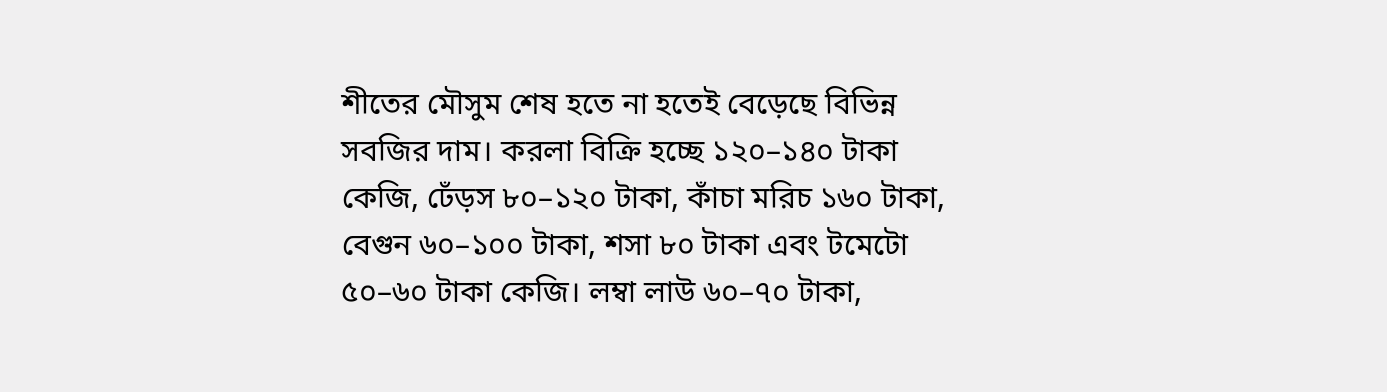শীতের মৌসুম শেষ হতে না হতেই বেড়েছে বিভিন্ন সবজির দাম। করলা বিক্রি হচ্ছে ১২০–১৪০ টাকা কেজি, ঢেঁড়স ৮০–১২০ টাকা, কাঁচা মরিচ ১৬০ টাকা, বেগুন ৬০–১০০ টাকা, শসা ৮০ টাকা এবং টমেটো ৫০–৬০ টাকা কেজি। লম্বা লাউ ৬০–৭০ টাকা,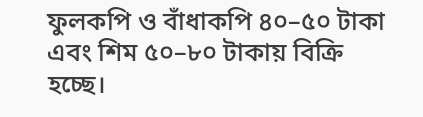ফুলকপি ও বাঁধাকপি ৪০–৫০ টাকা এবং শিম ৫০–৮০ টাকায় বিক্রি হচ্ছে।